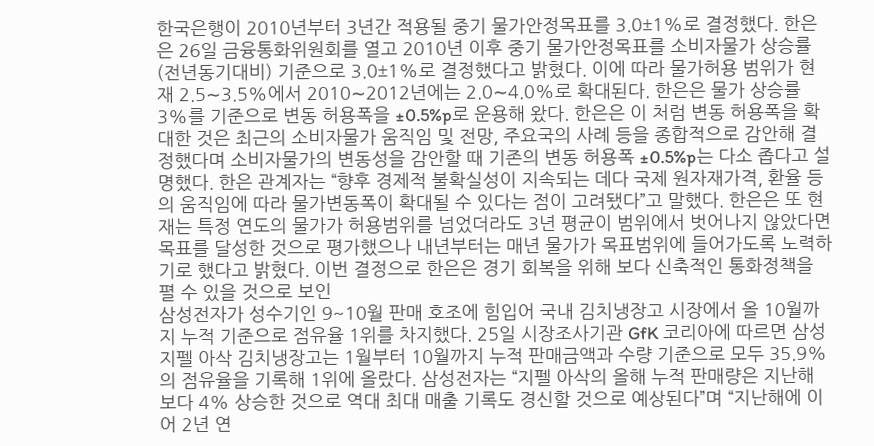한국은행이 2010년부터 3년간 적용될 중기 물가안정목표를 3.0±1%로 결정했다. 한은은 26일 금융통화위원회를 열고 2010년 이후 중기 물가안정목표를 소비자물가 상승률(전년동기대비) 기준으로 3.0±1%로 결정했다고 밝혔다. 이에 따라 물가허용 범위가 현재 2.5∼3.5%에서 2010∼2012년에는 2.0∼4.0%로 확대된다. 한은은 물가 상승률 3%를 기준으로 변동 허용폭을 ±0.5%p로 운용해 왔다. 한은은 이 처럼 변동 허용폭을 확대한 것은 최근의 소비자물가 움직임 및 전망, 주요국의 사례 등을 종합적으로 감안해 결정했다며 소비자물가의 변동성을 감안할 때 기존의 변동 허용폭 ±0.5%p는 다소 좁다고 설명했다. 한은 관계자는 “향후 경제적 불확실성이 지속되는 데다 국제 원자재가격, 환율 등의 움직임에 따라 물가변동폭이 확대될 수 있다는 점이 고려됐다”고 말했다. 한은은 또 현재는 특정 연도의 물가가 허용범위를 넘었더라도 3년 평균이 범위에서 벗어나지 않았다면 목표를 달성한 것으로 평가했으나 내년부터는 매년 물가가 목표범위에 들어가도록 노력하기로 했다고 밝혔다. 이번 결정으로 한은은 경기 회복을 위해 보다 신축적인 통화정책을 펼 수 있을 것으로 보인
삼성전자가 성수기인 9~10월 판매 호조에 힘입어 국내 김치냉장고 시장에서 올 10월까지 누적 기준으로 점유율 1위를 차지했다. 25일 시장조사기관 GfK 코리아에 따르면 삼성 지펠 아삭 김치냉장고는 1월부터 10월까지 누적 판매금액과 수량 기준으로 모두 35.9%의 점유율을 기록해 1위에 올랐다. 삼성전자는 “지펠 아삭의 올해 누적 판매량은 지난해 보다 4% 상승한 것으로 역대 최대 매출 기록도 경신할 것으로 예상된다”며 “지난해에 이어 2년 연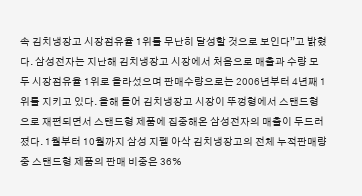속 김치냉장고 시장점유율 1위를 무난히 달성할 것으로 보인다”고 밝혔다. 삼성전자는 지난해 김치냉장고 시장에서 처음으로 매출과 수량 모두 시장점유율 1위로 올라섰으며 판매수량으로는 2006년부터 4년째 1위를 지키고 있다. 올해 들어 김치냉장고 시장이 뚜껑형에서 스탠드형으로 재편되면서 스탠드형 제품에 집중해온 삼성전자의 매출이 두드러졌다. 1월부터 10월까지 삼성 지펠 아삭 김치냉장고의 전체 누적판매량 중 스탠드형 제품의 판매 비중은 36%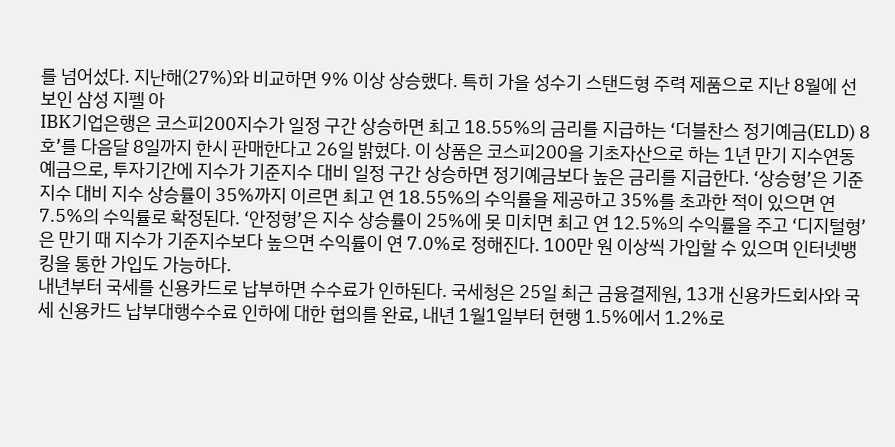를 넘어섰다. 지난해(27%)와 비교하면 9% 이상 상승했다. 특히 가을 성수기 스탠드형 주력 제품으로 지난 8월에 선보인 삼성 지펠 아
IBK기업은행은 코스피200지수가 일정 구간 상승하면 최고 18.55%의 금리를 지급하는 ‘더블찬스 정기예금(ELD) 8호’를 다음달 8일까지 한시 판매한다고 26일 밝혔다. 이 상품은 코스피200을 기초자산으로 하는 1년 만기 지수연동예금으로, 투자기간에 지수가 기준지수 대비 일정 구간 상승하면 정기예금보다 높은 금리를 지급한다. ‘상승형’은 기준지수 대비 지수 상승률이 35%까지 이르면 최고 연 18.55%의 수익률을 제공하고 35%를 초과한 적이 있으면 연 7.5%의 수익률로 확정된다. ‘안정형’은 지수 상승률이 25%에 못 미치면 최고 연 12.5%의 수익률을 주고 ‘디지털형’은 만기 때 지수가 기준지수보다 높으면 수익률이 연 7.0%로 정해진다. 100만 원 이상씩 가입할 수 있으며 인터넷뱅킹을 통한 가입도 가능하다.
내년부터 국세를 신용카드로 납부하면 수수료가 인하된다. 국세청은 25일 최근 금융결제원, 13개 신용카드회사와 국세 신용카드 납부대행수수료 인하에 대한 협의를 완료, 내년 1월1일부터 현행 1.5%에서 1.2%로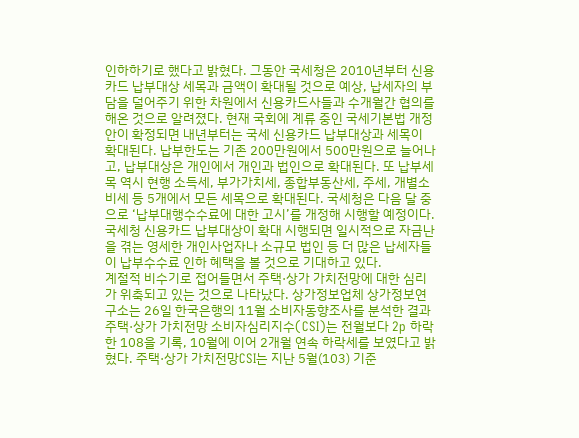인하하기로 했다고 밝혔다. 그동안 국세청은 2010년부터 신용카드 납부대상 세목과 금액이 확대될 것으로 예상, 납세자의 부담을 덜어주기 위한 차원에서 신용카드사들과 수개월간 협의를 해온 것으로 알려졌다. 현재 국회에 계류 중인 국세기본법 개정안이 확정되면 내년부터는 국세 신용카드 납부대상과 세목이 확대된다. 납부한도는 기존 200만원에서 500만원으로 늘어나고, 납부대상은 개인에서 개인과 법인으로 확대된다. 또 납부세목 역시 현행 소득세, 부가가치세, 종합부동산세, 주세, 개별소비세 등 5개에서 모든 세목으로 확대된다. 국세청은 다음 달 중으로 ‘납부대행수수료에 대한 고시’를 개정해 시행할 예정이다. 국세청 신용카드 납부대상이 확대 시행되면 일시적으로 자금난을 겪는 영세한 개인사업자나 소규모 법인 등 더 많은 납세자들이 납부수수료 인하 혜택을 볼 것으로 기대하고 있다.
계절적 비수기로 접어들면서 주택·상가 가치전망에 대한 심리가 위축되고 있는 것으로 나타났다. 상가정보업체 상가정보연구소는 26일 한국은행의 11월 소비자동향조사를 분석한 결과 주택·상가 가치전망 소비자심리지수(CSI)는 전월보다 2p 하락한 108을 기록, 10월에 이어 2개월 연속 하락세를 보였다고 밝혔다. 주택·상가 가치전망CSI는 지난 5월(103) 기준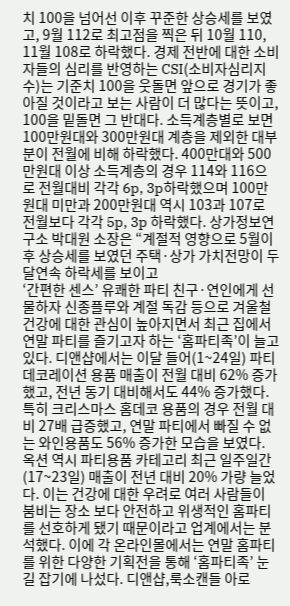치 100을 넘어선 이후 꾸준한 상승세를 보였고, 9월 112로 최고점을 찍은 뒤 10월 110, 11월 108로 하락했다. 경제 전반에 대한 소비자들의 심리를 반영하는 CSI(소비자심리지수)는 기준치 100을 웃돌면 앞으로 경기가 좋아질 것이라고 보는 사람이 더 많다는 뜻이고, 100을 밑돌면 그 반대다. 소득계층별로 보면 100만원대와 300만원대 계층을 제외한 대부분이 전월에 비해 하락했다. 400만대와 500만원대 이상 소득계층의 경우 114와 116으로 전월대비 각각 6p, 3p하락했으며 100만원대 미만과 200만원대 역시 103과 107로 전월보다 각각 5p, 3p 하락했다. 상가정보연구소 박대원 소장은 “계절적 영향으로 5월이후 상승세를 보였던 주택·상가 가치전망이 두달연속 하락세를 보이고
‘간편한 센스’ 유쾌한 파티 친구·연인에게 선물하자 신종플루와 계절 독감 등으로 겨울철 건강에 대한 관심이 높아지면서 최근 집에서 연말 파티를 즐기고자 하는 ‘홈파티족’이 늘고 있다. 디앤샵에서는 이달 들어(1~24일) 파티 데코레이션 용품 매출이 전월 대비 62% 증가했고, 전년 동기 대비해서도 44% 증가했다. 특히 크리스마스 홈데코 용품의 경우 전월 대비 27배 급증했고, 연말 파티에서 빠질 수 없는 와인용품도 56% 증가한 모습을 보였다. 옥션 역시 파티용품 카테고리 최근 일주일간(17~23일) 매출이 전년 대비 20% 가량 늘었다. 이는 건강에 대한 우려로 여러 사람들이 붐비는 장소 보다 안전하고 위생적인 홈파티를 선호하게 됐기 때문이라고 업계에서는 분석했다. 이에 각 온라인몰에서는 연말 홈파티를 위한 다양한 기획전을 통해 ‘홈파티족’ 눈길 잡기에 나섰다. 디앤샵,룩소캔들 아로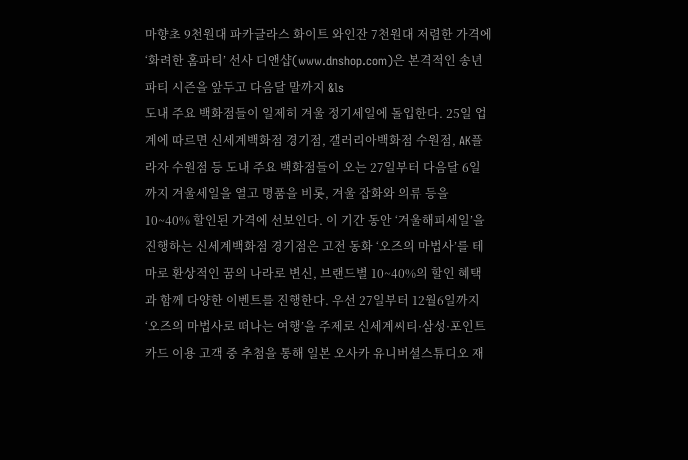마향초 9천원대 파카글라스 화이트 와인잔 7천원대 저렴한 가격에 ‘화려한 홈파티’ 선사 디앤샵(www.dnshop.com)은 본격적인 송년 파티 시즌을 앞두고 다음달 말까지 &ls
도내 주요 백화점들이 일제히 겨울 정기세일에 돌입한다. 25일 업계에 따르면 신세계백화점 경기점, 갤러리아백화점 수원점, AK플라자 수원점 등 도내 주요 백화점들이 오는 27일부터 다음달 6일까지 겨울세일을 열고 명품을 비롯, 겨울 잡화와 의류 등을 10~40% 할인된 가격에 선보인다. 이 기간 동안 ‘겨울해피세일’을 진행하는 신세계백화점 경기점은 고전 동화 ‘오즈의 마법사’를 테마로 환상적인 꿈의 나라로 변신, 브랜드별 10~40%의 할인 혜택과 함께 다양한 이벤트를 진행한다. 우선 27일부터 12월6일까지 ‘오즈의 마법사로 떠나는 여행’을 주제로 신세계씨티·삼성·포인트카드 이용 고객 중 추첨을 통해 일본 오사카 유니버셜스튜디오 재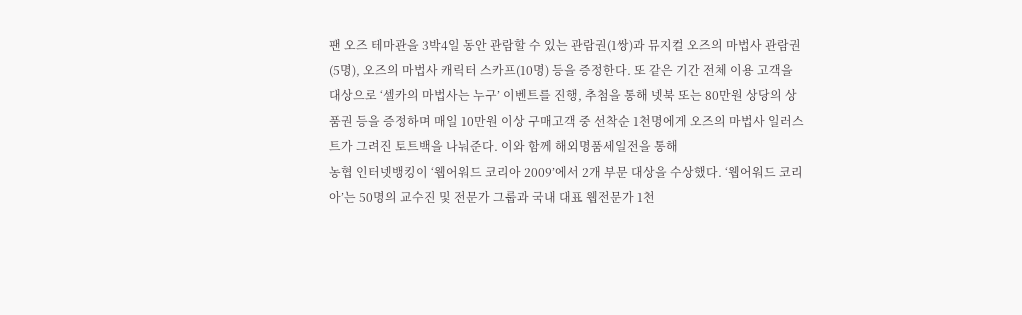팬 오즈 테마관을 3박4일 동안 관람할 수 있는 관람권(1쌍)과 뮤지컬 오즈의 마법사 관람권(5명), 오즈의 마법사 캐릭터 스카프(10명) 등을 증정한다. 또 같은 기간 전체 이용 고객을 대상으로 ‘셀카의 마법사는 누구’ 이벤트를 진행, 추첨을 통해 넷북 또는 80만원 상당의 상품권 등을 증정하며 매일 10만원 이상 구매고객 중 선착순 1천명에게 오즈의 마법사 일러스트가 그려진 토트백을 나눠준다. 이와 함께 해외명품세일전을 통해
농협 인터넷뱅킹이 ‘웹어워드 코리아 2009’에서 2개 부문 대상을 수상했다. ‘웹어워드 코리아’는 50명의 교수진 및 전문가 그룹과 국내 대표 웹전문가 1천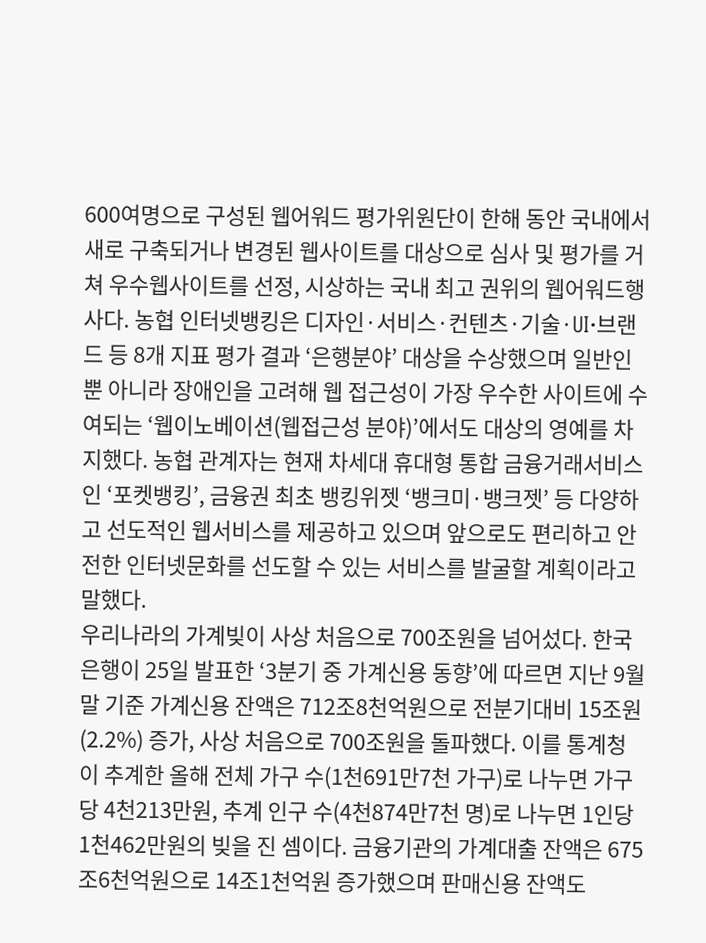600여명으로 구성된 웹어워드 평가위원단이 한해 동안 국내에서 새로 구축되거나 변경된 웹사이트를 대상으로 심사 및 평가를 거쳐 우수웹사이트를 선정, 시상하는 국내 최고 권위의 웹어워드행사다. 농협 인터넷뱅킹은 디자인·서비스·컨텐츠·기술·UI·브랜드 등 8개 지표 평가 결과 ‘은행분야’ 대상을 수상했으며 일반인 뿐 아니라 장애인을 고려해 웹 접근성이 가장 우수한 사이트에 수여되는 ‘웹이노베이션(웹접근성 분야)’에서도 대상의 영예를 차지했다. 농협 관계자는 현재 차세대 휴대형 통합 금융거래서비스인 ‘포켓뱅킹’, 금융권 최초 뱅킹위젯 ‘뱅크미·뱅크젯’ 등 다양하고 선도적인 웹서비스를 제공하고 있으며 앞으로도 편리하고 안전한 인터넷문화를 선도할 수 있는 서비스를 발굴할 계획이라고 말했다.
우리나라의 가계빚이 사상 처음으로 700조원을 넘어섰다. 한국은행이 25일 발표한 ‘3분기 중 가계신용 동향’에 따르면 지난 9월말 기준 가계신용 잔액은 712조8천억원으로 전분기대비 15조원(2.2%) 증가, 사상 처음으로 700조원을 돌파했다. 이를 통계청이 추계한 올해 전체 가구 수(1천691만7천 가구)로 나누면 가구당 4천213만원, 추계 인구 수(4천874만7천 명)로 나누면 1인당 1천462만원의 빚을 진 셈이다. 금융기관의 가계대출 잔액은 675조6천억원으로 14조1천억원 증가했으며 판매신용 잔액도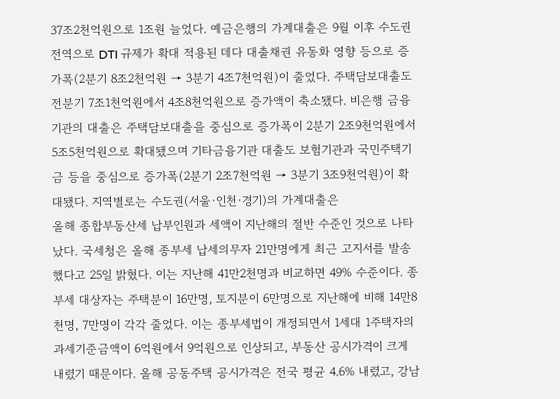37조2천억원으로 1조원 늘었다. 예금은행의 가계대출은 9월 이후 수도권 전역으로 DTI 규제가 확대 적용된 데다 대출채권 유동화 영향 등으로 증가폭(2분기 8조2천억원 → 3분기 4조7천억원)이 줄었다. 주택담보대출도 전분기 7조1천억원에서 4조8천억원으로 증가액이 축소됐다. 비은행 금융기관의 대출은 주택담보대출을 중심으로 증가폭이 2분기 2조9천억원에서 5조5천억원으로 확대됐으며 기타금융기관 대출도 보험기관과 국민주택기금 등을 중심으로 증가폭(2분기 2조7천억원 → 3분기 3조9천억원)이 확대됐다. 지역별로는 수도권(서울·인천·경기)의 가계대출은
올해 종합부동산세 납부인원과 세액이 지난해의 절반 수준인 것으로 나타났다. 국세청은 올해 종부세 납세의무자 21만명에게 최근 고지서를 발송했다고 25일 밝혔다. 이는 지난해 41만2천명과 비교하면 49% 수준이다. 종부세 대상자는 주택분이 16만명, 토지분이 6만명으로 지난해에 비해 14만8천명, 7만명이 각각 줄었다. 이는 종부세법이 개정되면서 1세대 1주택자의 과세기준금액이 6억원에서 9억원으로 인상되고, 부동산 공시가격이 크게 내렸기 때문이다. 올해 공동주택 공시가격은 전국 평균 4.6% 내렸고, 강남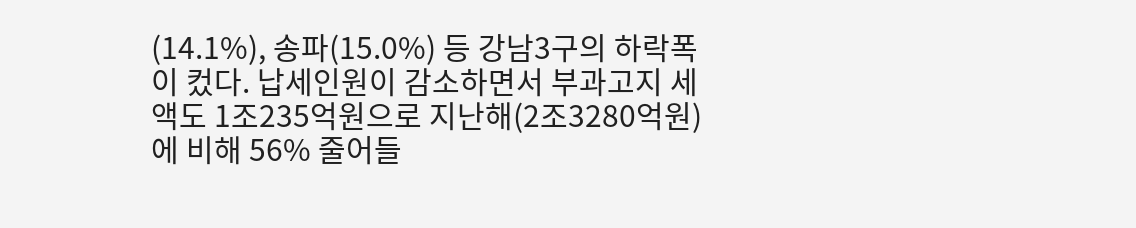(14.1%), 송파(15.0%) 등 강남3구의 하락폭이 컸다. 납세인원이 감소하면서 부과고지 세액도 1조235억원으로 지난해(2조3280억원)에 비해 56% 줄어들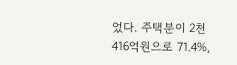었다. 주택분이 2천416억원으로 71.4%,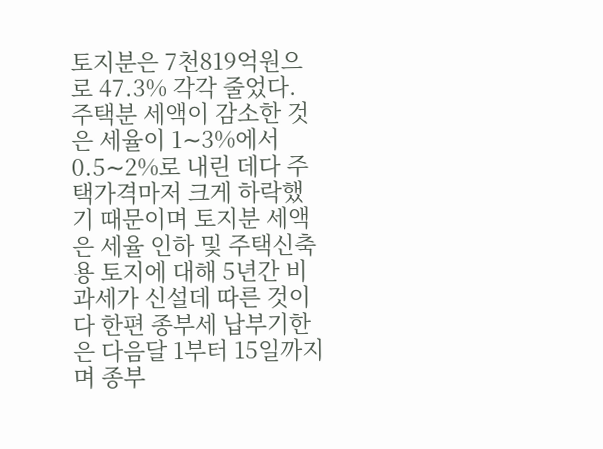토지분은 7천819억원으로 47.3% 각각 줄었다. 주택분 세액이 감소한 것은 세율이 1∼3%에서 0.5∼2%로 내린 데다 주택가격마저 크게 하락했기 때문이며 토지분 세액은 세율 인하 및 주택신축용 토지에 대해 5년간 비과세가 신설데 따른 것이다 한편 종부세 납부기한은 다음달 1부터 15일까지며 종부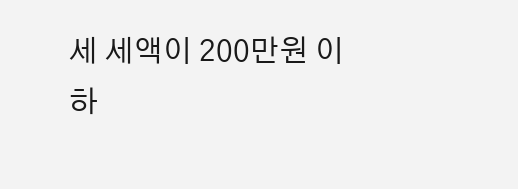세 세액이 200만원 이하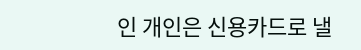인 개인은 신용카드로 낼